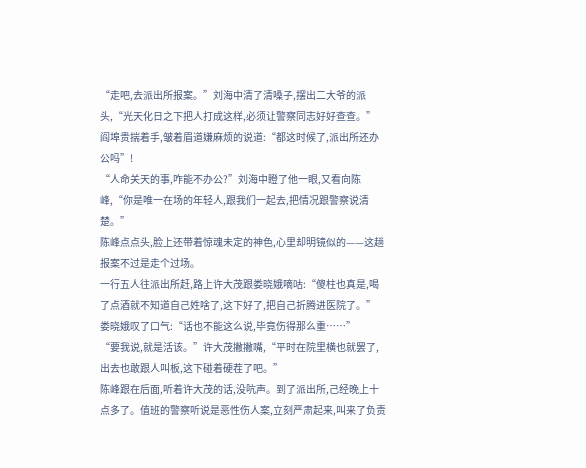“走吧,去派出所报案。”刘海中清了清嗓子,摆出二大爷的派头,“光天化日之下把人打成这样,必须让警察同志好好查查。”
阎埠贵揣着手,皱着眉道嫌麻烦的说道:“都这时候了,派出所还办公吗”!
“人命关天的事,咋能不办公?”刘海中瞪了他一眼,又看向陈峰,“你是唯一在场的年轻人,跟我们一起去,把情况跟警察说清楚。”
陈峰点点头,脸上还带着惊魂未定的神色,心里却明镜似的——这趟报案不过是走个过场。
一行五人往派出所赶,路上许大茂跟娄晓娥嘀咕:“傻柱也真是,喝了点酒就不知道自己姓啥了,这下好了,把自己折腾进医院了。”
娄晓娥叹了口气:“话也不能这么说,毕竟伤得那么重……”
“要我说,就是活该。”许大茂撇撇嘴,“平时在院里横也就罢了,出去也敢跟人叫板,这下碰着硬茬了吧。”
陈峰跟在后面,听着许大茂的话,没吭声。到了派出所,己经晚上十点多了。值班的警察听说是恶性伤人案,立刻严肃起来,叫来了负责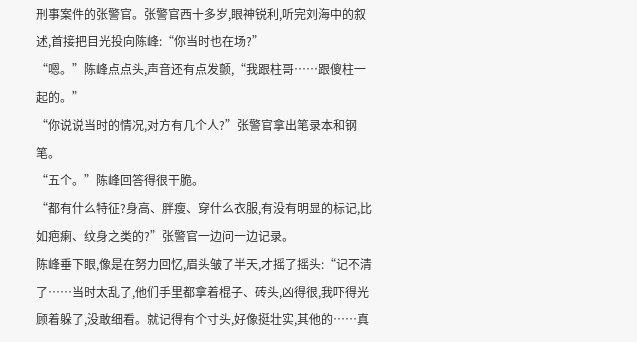刑事案件的张警官。张警官西十多岁,眼神锐利,听完刘海中的叙述,首接把目光投向陈峰:“你当时也在场?”
“嗯。”陈峰点点头,声音还有点发颤,“我跟柱哥……跟傻柱一起的。”
“你说说当时的情况,对方有几个人?”张警官拿出笔录本和钢笔。
“五个。”陈峰回答得很干脆。
“都有什么特征?身高、胖瘦、穿什么衣服,有没有明显的标记,比如疤瘌、纹身之类的?”张警官一边问一边记录。
陈峰垂下眼,像是在努力回忆,眉头皱了半天,才摇了摇头:“记不清了……当时太乱了,他们手里都拿着棍子、砖头,凶得很,我吓得光顾着躲了,没敢细看。就记得有个寸头,好像挺壮实,其他的……真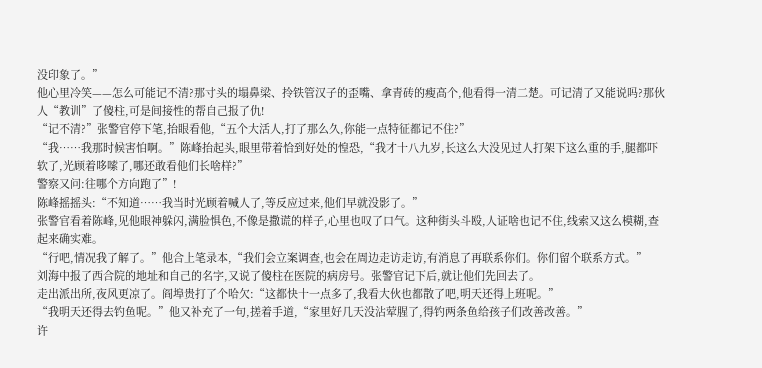没印象了。”
他心里冷笑——怎么可能记不清?那寸头的塌鼻梁、拎铁管汉子的歪嘴、拿青砖的瘦高个,他看得一清二楚。可记清了又能说吗?那伙人“教训”了傻柱,可是间接性的帮自己报了仇!
“记不清?”张警官停下笔,抬眼看他,“五个大活人,打了那么久,你能一点特征都记不住?”
“我……我那时候害怕啊。”陈峰抬起头,眼里带着恰到好处的惶恐,“我才十八九岁,长这么大没见过人打架下这么重的手,腿都吓软了,光顾着哆嗦了,哪还敢看他们长啥样?”
警察又问:往哪个方向跑了”!
陈峰摇摇头:“不知道……我当时光顾着喊人了,等反应过来,他们早就没影了。”
张警官看着陈峰,见他眼神躲闪,满脸惧色,不像是撒谎的样子,心里也叹了口气。这种街头斗殴,人证啥也记不住,线索又这么模糊,查起来确实难。
“行吧,情况我了解了。”他合上笔录本,“我们会立案调查,也会在周边走访走访,有消息了再联系你们。你们留个联系方式。”
刘海中报了西合院的地址和自己的名字,又说了傻柱在医院的病房号。张警官记下后,就让他们先回去了。
走出派出所,夜风更凉了。阎埠贵打了个哈欠:“这都快十一点多了,我看大伙也都散了吧,明天还得上班呢。”
“我明天还得去钓鱼呢。”他又补充了一句,搓着手道,“家里好几天没沾荤腥了,得钓两条鱼给孩子们改善改善。”
许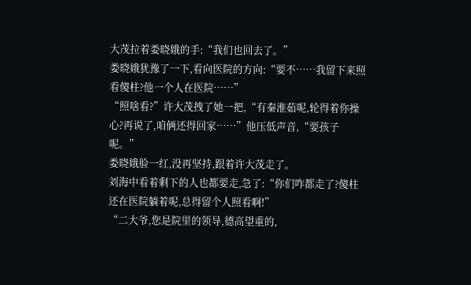大茂拉着娄晓娥的手:“我们也回去了。”
娄晓娥犹豫了一下,看向医院的方向:“要不……我留下来照看傻柱?他一个人在医院……”
“照啥看?”许大茂拽了她一把,“有秦淮茹呢,轮得着你操心?再说了,咱俩还得回家……”他压低声音,“要孩子呢。”
娄晓娥脸一红,没再坚持,跟着许大茂走了。
刘海中看着剩下的人也都要走,急了:“你们咋都走了?傻柱还在医院躺着呢,总得留个人照看啊!”
“二大爷,您是院里的领导,德高望重的,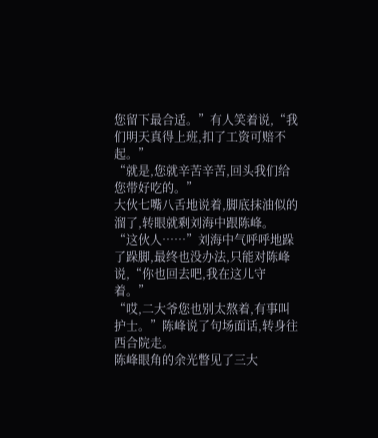您留下最合适。”有人笑着说,“我们明天真得上班,扣了工资可赔不起。”
“就是,您就辛苦辛苦,回头我们给您带好吃的。”
大伙七嘴八舌地说着,脚底抹油似的溜了,转眼就剩刘海中跟陈峰。
“这伙人……”刘海中气呼呼地跺了跺脚,最终也没办法,只能对陈峰说,“你也回去吧,我在这儿守着。”
“哎,二大爷您也别太熬着,有事叫护士。”陈峰说了句场面话,转身往西合院走。
陈峰眼角的余光瞥见了三大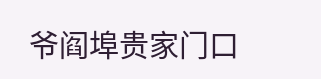爷阎埠贵家门口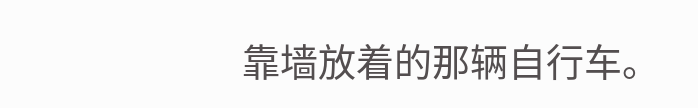靠墙放着的那辆自行车。